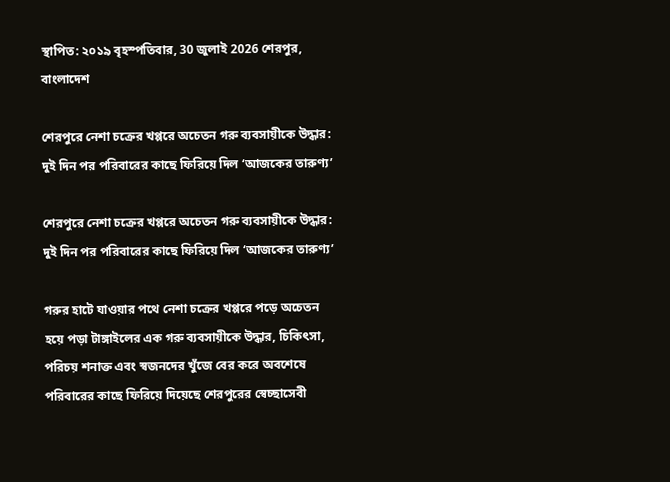স্থাপিত: ২০১৯ বৃহস্পতিবার, 30 জুলাই 2026 শেরপুর, বাংলাদেশ

শেরপুরে নেশা চক্রের খপ্পরে অচেতন গরু ব্যবসায়ীকে উদ্ধার: দুই দিন পর পরিবারের কাছে ফিরিয়ে দিল ‘আজকের তারুণ্য’

শেরপুরে নেশা চক্রের খপ্পরে অচেতন গরু ব্যবসায়ীকে উদ্ধার: দুই দিন পর পরিবারের কাছে ফিরিয়ে দিল ‘আজকের তারুণ্য’

গরুর হাটে যাওয়ার পথে নেশা চক্রের খপ্পরে পড়ে অচেতন হয়ে পড়া টাঙ্গাইলের এক গরু ব্যবসায়ীকে উদ্ধার, চিকিৎসা, পরিচয় শনাক্ত এবং স্বজনদের খুঁজে বের করে অবশেষে পরিবারের কাছে ফিরিয়ে দিয়েছে শেরপুরের স্বেচ্ছাসেবী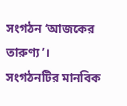সংগঠন ‘আজকের তারুণ্য’। সংগঠনটির মানবিক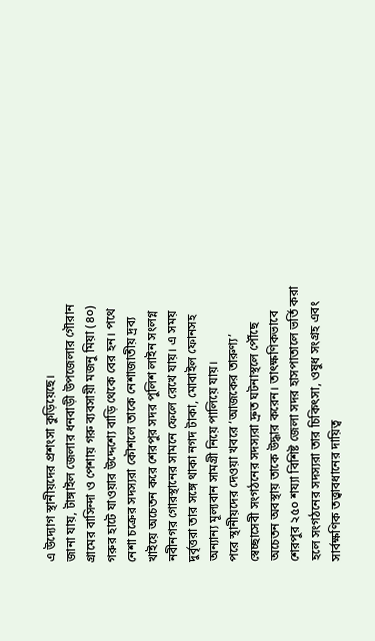এ উদ্যোগ স্থানীয়দের প্রশংসা কুড়িয়েছে।
জানা যায়, টাঙ্গাইল জেলার ধনবাড়ী উপজেলার গৌরান গ্রামের বাসিন্দা ও পেশায় গরু ব্যবসায়ী মজনু মিয়া (৪০) গরুর হাটে যাওয়ার উদ্দেশ্যে বাড়ি থেকে বের হন। পথে নেশা চক্রের সদস্যরা কৌশলে তাকে নেশাজাতীয় দ্রব্য খাইয়ে অচেতন করে শেরপুর সদর পুলিশ লাইন সংলগ্ন নবীনগর গোরস্থানের সামনে ফেলে রেখে যায়। এ সময় দুর্বৃত্তরা তার সঙ্গে থাকা নগদ টাকা, মোবাইল ফোনসহ অন্যান্য মূল্যবান সামগ্রী নিয়ে পালিয়ে যায়।
পরে স্থানীয়দের দেওয়া খবরে ‘আজকের তারুণ্য’ স্বেচ্ছাসেবী সংগঠনের সদস্যরা দ্রুত ঘটনাস্থলে পৌঁছে অচেতন অবস্থায় তাকে উদ্ধার করেন। তাৎক্ষণিকভাবে শেরপুর ২৫০ শয্যা বিশিষ্ট জেলা সদর হাসপাতালে ভর্তি করা হলে সংগঠনের সদস্যরা তার চিকিৎসা, ওষুধ সংগ্রহ এবং সার্বক্ষণিক তত্ত্বাবধানের দায়িত্ব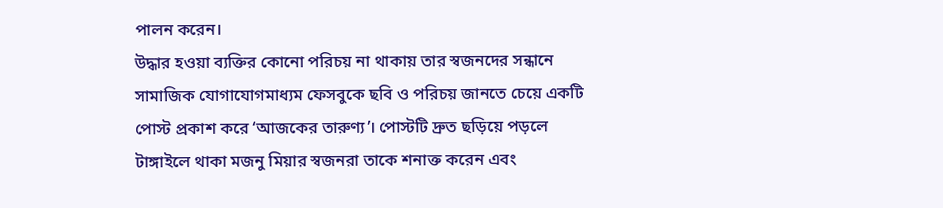পালন করেন।
উদ্ধার হওয়া ব্যক্তির কোনো পরিচয় না থাকায় তার স্বজনদের সন্ধানে সামাজিক যোগাযোগমাধ্যম ফেসবুকে ছবি ও পরিচয় জানতে চেয়ে একটি পোস্ট প্রকাশ করে ‘আজকের তারুণ্য’। পোস্টটি দ্রুত ছড়িয়ে পড়লে টাঙ্গাইলে থাকা মজনু মিয়ার স্বজনরা তাকে শনাক্ত করেন এবং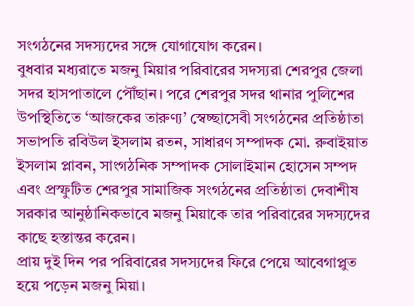সংগঠনের সদস্যদের সঙ্গে যোগাযোগ করেন।
বুধবার মধ্যরাতে মজনু মিয়ার পরিবারের সদস্যরা শেরপুর জেলা সদর হাসপাতালে পৌঁছান। পরে শেরপুর সদর থানার পুলিশের উপস্থিতিতে ‘আজকের তারুণ্য’ স্বেচ্ছাসেবী সংগঠনের প্রতিষ্ঠাতা সভাপতি রবিউল ইসলাম রতন, সাধারণ সম্পাদক মো. রুবাইয়াত ইসলাম প্লাবন, সাংগঠনিক সম্পাদক সোলাইমান হোসেন সম্পদ এবং প্রস্ফুটিত শেরপুর সামাজিক সংগঠনের প্রতিষ্ঠাতা দেবাশীষ সরকার আনুষ্ঠানিকভাবে মজনু মিয়াকে তার পরিবারের সদস্যদের কাছে হস্তান্তর করেন।
প্রায় দুই দিন পর পরিবারের সদস্যদের ফিরে পেয়ে আবেগাপ্লুত হয়ে পড়েন মজনু মিয়া।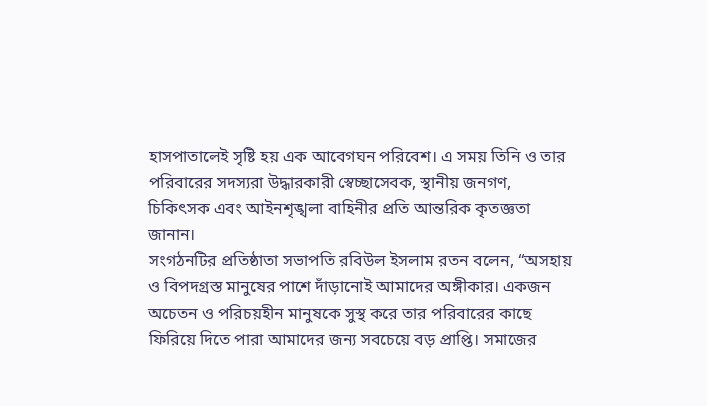হাসপাতালেই সৃষ্টি হয় এক আবেগঘন পরিবেশ। এ সময় তিনি ও তার পরিবারের সদস্যরা উদ্ধারকারী স্বেচ্ছাসেবক, স্থানীয় জনগণ, চিকিৎসক এবং আইনশৃঙ্খলা বাহিনীর প্রতি আন্তরিক কৃতজ্ঞতা জানান।
সংগঠনটির প্রতিষ্ঠাতা সভাপতি রবিউল ইসলাম রতন বলেন, “অসহায় ও বিপদগ্রস্ত মানুষের পাশে দাঁড়ানোই আমাদের অঙ্গীকার। একজন অচেতন ও পরিচয়হীন মানুষকে সুস্থ করে তার পরিবারের কাছে ফিরিয়ে দিতে পারা আমাদের জন্য সবচেয়ে বড় প্রাপ্তি। সমাজের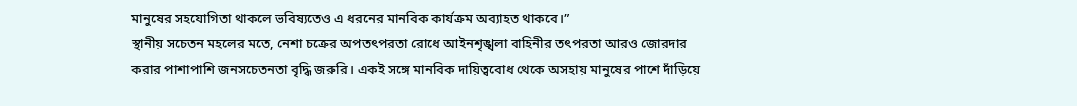মানুষের সহযোগিতা থাকলে ভবিষ্যতেও এ ধরনের মানবিক কার্যক্রম অব্যাহত থাকবে।”
স্থানীয় সচেতন মহলের মতে, নেশা চক্রের অপতৎপরতা রোধে আইনশৃঙ্খলা বাহিনীর তৎপরতা আরও জোরদার করার পাশাপাশি জনসচেতনতা বৃদ্ধি জরুরি। একই সঙ্গে মানবিক দায়িত্ববোধ থেকে অসহায় মানুষের পাশে দাঁড়িয়ে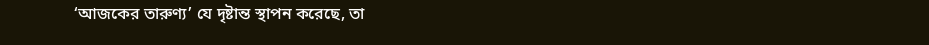‘আজকের তারুণ্য’ যে দৃষ্টান্ত স্থাপন করেছে, তা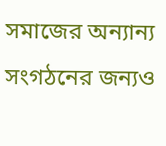সমাজের অন্যান্য সংগঠনের জন্যও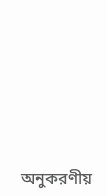অনুকরণীয়